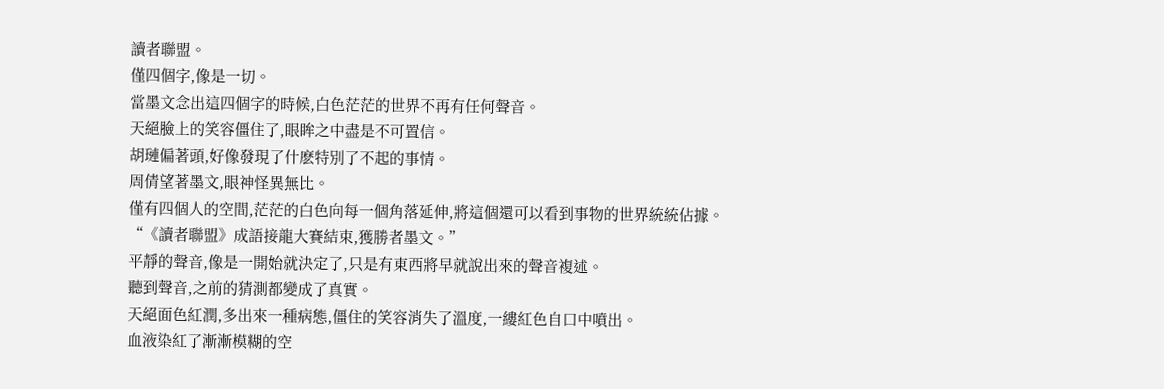讀者聯盟。
僅四個字,像是一切。
當墨文念出這四個字的時候,白色茫茫的世界不再有任何聲音。
天絕臉上的笑容僵住了,眼眸之中盡是不可置信。
胡璉偏著頭,好像發現了什麽特別了不起的事情。
周倩望著墨文,眼神怪異無比。
僅有四個人的空間,茫茫的白色向每一個角落延伸,將這個還可以看到事物的世界統統佔據。
“《讀者聯盟》成語接龍大賽結束,獲勝者墨文。”
平靜的聲音,像是一開始就決定了,只是有東西將早就說出來的聲音複述。
聽到聲音,之前的猜測都變成了真實。
天絕面色紅潤,多出來一種病態,僵住的笑容消失了溫度,一縷紅色自口中噴出。
血液染紅了漸漸模糊的空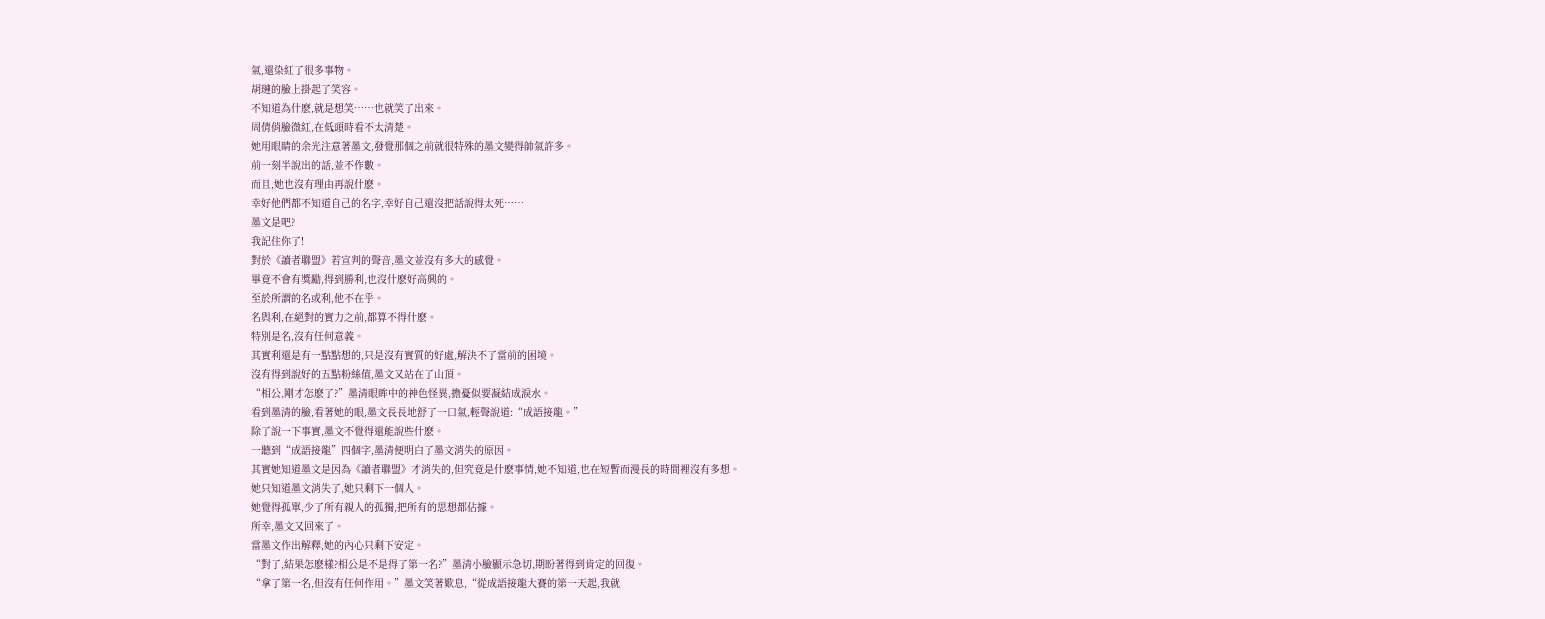氣,還染紅了很多事物。
胡璉的臉上掛起了笑容。
不知道為什麽,就是想笑……也就笑了出來。
周倩俏臉微紅,在低頭時看不太清楚。
她用眼睛的余光注意著墨文,發覺那個之前就很特殊的墨文變得帥氣許多。
前一刻半說出的話,並不作數。
而且,她也沒有理由再說什麽。
幸好他們都不知道自己的名字,幸好自己還沒把話說得太死……
墨文是吧?
我記住你了!
對於《讀者聯盟》若宣判的聲音,墨文並沒有多大的感覺。
畢竟不會有獎勵,得到勝利,也沒什麽好高興的。
至於所謂的名或利,他不在乎。
名與利,在絕對的實力之前,都算不得什麽。
特別是名,沒有任何意義。
其實利還是有一點點想的,只是沒有實質的好處,解決不了當前的困境。
沒有得到說好的五點粉絲值,墨文又站在了山頂。
“相公,剛才怎麽了?”墨清眼眸中的神色怪異,擔憂似要凝結成淚水。
看到墨清的臉,看著她的眼,墨文長長地舒了一口氣,輕聲說道:“成語接龍。”
除了說一下事實,墨文不覺得還能說些什麽。
一聽到“成語接龍”四個字,墨清便明白了墨文消失的原因。
其實她知道墨文是因為《讀者聯盟》才消失的,但究竟是什麽事情,她不知道,也在短暫而漫長的時間裡沒有多想。
她只知道墨文消失了,她只剩下一個人。
她覺得孤單,少了所有親人的孤獨,把所有的思想都佔據。
所幸,墨文又回來了。
當墨文作出解釋,她的內心只剩下安定。
“對了,結果怎麽樣?相公是不是得了第一名?”墨清小臉顯示急切,期盼著得到肯定的回復。
“拿了第一名,但沒有任何作用。”墨文笑著歎息,“從成語接龍大賽的第一天起,我就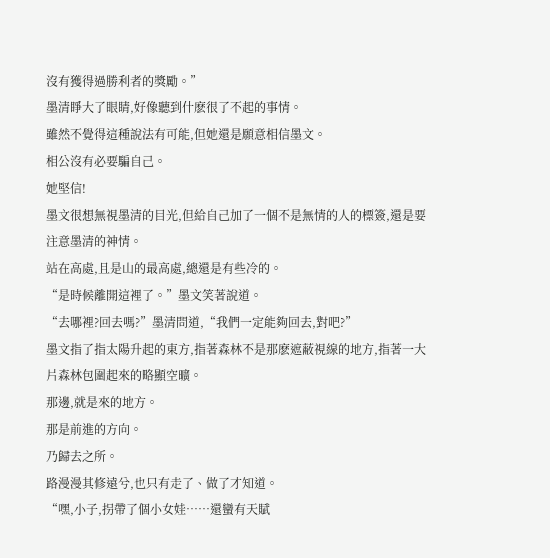沒有獲得過勝利者的獎勵。”
墨清睜大了眼睛,好像聽到什麽很了不起的事情。
雖然不覺得這種說法有可能,但她還是願意相信墨文。
相公沒有必要騙自己。
她堅信!
墨文很想無視墨清的目光,但給自己加了一個不是無情的人的標簽,還是要注意墨清的神情。
站在高處,且是山的最高處,總還是有些冷的。
“是時候離開這裡了。”墨文笑著說道。
“去哪裡?回去嗎?”墨清問道,“我們一定能夠回去,對吧?”
墨文指了指太陽升起的東方,指著森林不是那麽遮蔽視線的地方,指著一大片森林包圍起來的略顯空曠。
那邊,就是來的地方。
那是前進的方向。
乃歸去之所。
路漫漫其修遠兮,也只有走了、做了才知道。
“嘿,小子,拐帶了個小女娃……還蠻有天賦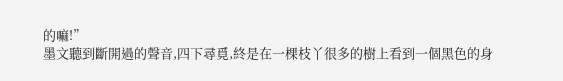的嘛!”
墨文聽到斷開過的聲音,四下尋覓,終是在一棵枝丫很多的樹上看到一個黑色的身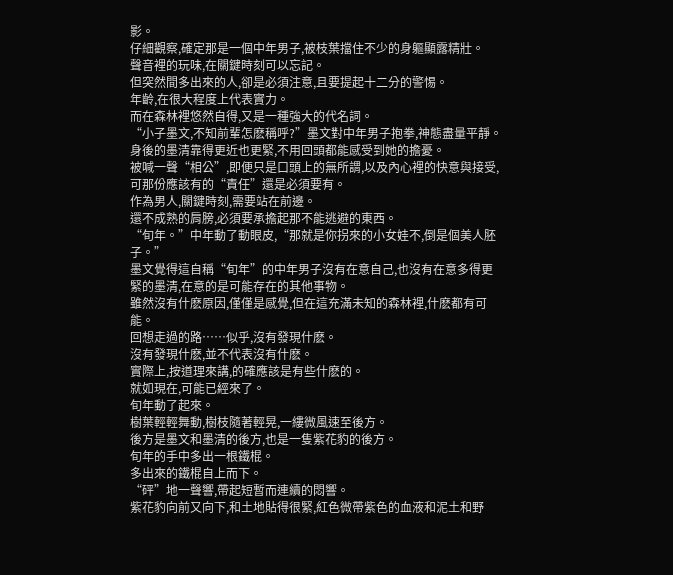影。
仔細觀察,確定那是一個中年男子,被枝葉擋住不少的身軀顯露精壯。
聲音裡的玩味,在關鍵時刻可以忘記。
但突然間多出來的人,卻是必須注意,且要提起十二分的警惕。
年齡,在很大程度上代表實力。
而在森林裡悠然自得,又是一種強大的代名詞。
“小子墨文,不知前輩怎麽稱呼?”墨文對中年男子抱拳,神態盡量平靜。
身後的墨清靠得更近也更緊,不用回頭都能感受到她的擔憂。
被喊一聲“相公”,即便只是口頭上的無所謂,以及內心裡的快意與接受,可那份應該有的“責任”還是必須要有。
作為男人,關鍵時刻,需要站在前邊。
還不成熟的肩膀,必須要承擔起那不能逃避的東西。
“旬年。”中年動了動眼皮,“那就是你拐來的小女娃不,倒是個美人胚子。”
墨文覺得這自稱“旬年”的中年男子沒有在意自己,也沒有在意多得更緊的墨清,在意的是可能存在的其他事物。
雖然沒有什麽原因,僅僅是感覺,但在這充滿未知的森林裡,什麽都有可能。
回想走過的路……似乎,沒有發現什麽。
沒有發現什麽,並不代表沒有什麽。
實際上,按道理來講,的確應該是有些什麽的。
就如現在,可能已經來了。
旬年動了起來。
樹葉輕輕舞動,樹枝隨著輕晃,一縷微風速至後方。
後方是墨文和墨清的後方,也是一隻紫花豹的後方。
旬年的手中多出一根鐵棍。
多出來的鐵棍自上而下。
“砰”地一聲響,帶起短暫而連續的悶響。
紫花豹向前又向下,和土地貼得很緊,紅色微帶紫色的血液和泥土和野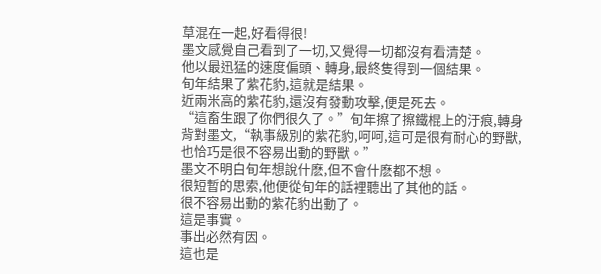草混在一起,好看得很!
墨文感覺自己看到了一切,又覺得一切都沒有看清楚。
他以最迅猛的速度偏頭、轉身,最終隻得到一個結果。
旬年結果了紫花豹,這就是結果。
近兩米高的紫花豹,還沒有發動攻擊,便是死去。
“這畜生跟了你們很久了。”旬年擦了擦鐵棍上的汙痕,轉身背對墨文,“執事級別的紫花豹,呵呵,這可是很有耐心的野獸,也恰巧是很不容易出動的野獸。”
墨文不明白旬年想說什麽,但不會什麽都不想。
很短暫的思索,他便從旬年的話裡聽出了其他的話。
很不容易出動的紫花豹出動了。
這是事實。
事出必然有因。
這也是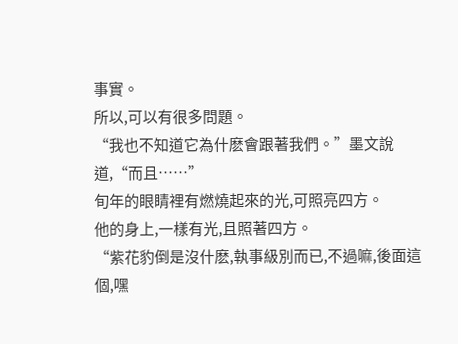事實。
所以,可以有很多問題。
“我也不知道它為什麽會跟著我們。”墨文說道,“而且……”
旬年的眼睛裡有燃燒起來的光,可照亮四方。
他的身上,一樣有光,且照著四方。
“紫花豹倒是沒什麽,執事級別而已,不過嘛,後面這個,嘿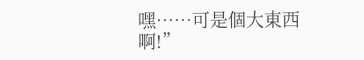嘿……可是個大東西啊!”